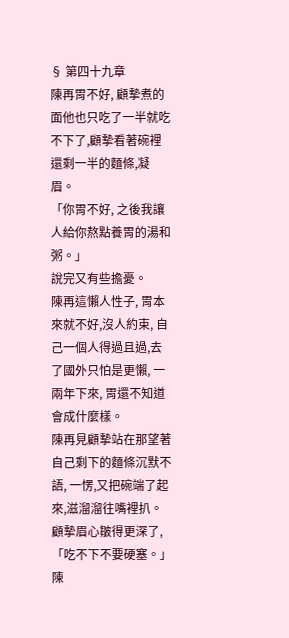§ 第四十九章
陳再胃不好, 顧摯煮的面他也只吃了一半就吃不下了,顧摯看著碗裡還剩一半的麵條,凝眉。
「你胃不好, 之後我讓人給你熬點養胃的湯和粥。」
說完又有些擔憂。
陳再這懶人性子, 胃本來就不好,沒人約束, 自己一個人得過且過,去了國外只怕是更懶, 一兩年下來, 胃還不知道會成什麼樣。
陳再見顧摯站在那望著自己剩下的麵條沉默不語, 一愣,又把碗端了起來,滋溜溜往嘴裡扒。
顧摯眉心皺得更深了, 「吃不下不要硬塞。」
陳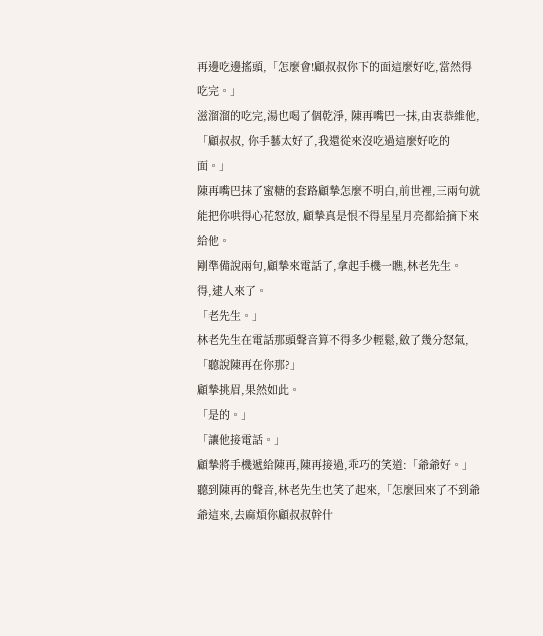再邊吃邊搖頭,「怎麼會!顧叔叔你下的面這麼好吃,當然得吃完。」
滋溜溜的吃完,湯也喝了個乾淨, 陳再嘴巴一抹,由衷恭維他,「顧叔叔, 你手藝太好了,我還從來沒吃過這麼好吃的面。」
陳再嘴巴抹了蜜糖的套路顧摯怎麼不明白,前世裡,三兩句就能把你哄得心花怒放, 顧摯真是恨不得星星月亮都給摘下來給他。
剛準備說兩句,顧摯來電話了,拿起手機一瞧,林老先生。
得,逮人來了。
「老先生。」
林老先生在電話那頭聲音算不得多少輕鬆,斂了幾分怒氣,「聽說陳再在你那?」
顧摯挑眉,果然如此。
「是的。」
「讓他接電話。」
顧摯將手機遞給陳再,陳再接過,乖巧的笑道:「爺爺好。」
聽到陳再的聲音,林老先生也笑了起來,「怎麼回來了不到爺爺這來,去麻煩你顧叔叔幹什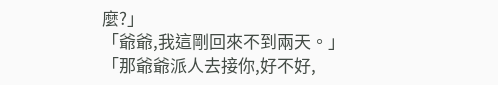麼?」
「爺爺,我這剛回來不到兩天。」
「那爺爺派人去接你,好不好,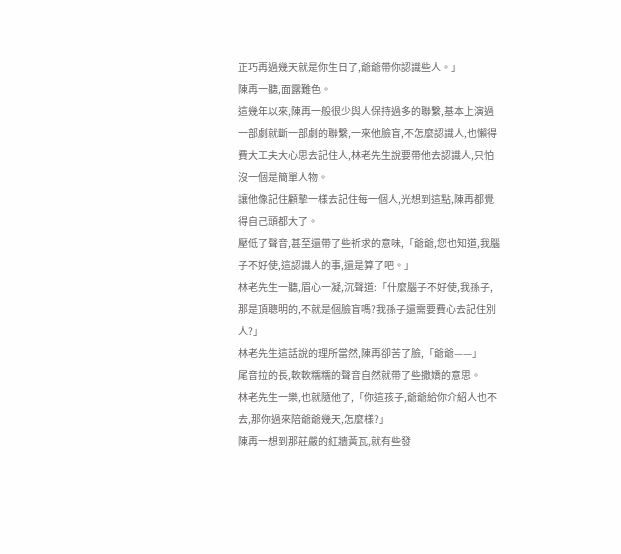正巧再過幾天就是你生日了,爺爺帶你認識些人。」
陳再一聽,面露難色。
這幾年以來,陳再一般很少與人保持過多的聯繫,基本上演過一部劇就斷一部劇的聯繫,一來他臉盲,不怎麼認識人,也懶得費大工夫大心思去記住人,林老先生說要帶他去認識人,只怕沒一個是簡單人物。
讓他像記住顧摯一樣去記住每一個人,光想到這點,陳再都覺得自己頭都大了。
壓低了聲音,甚至還帶了些祈求的意味,「爺爺,您也知道,我腦子不好使,這認識人的事,還是算了吧。」
林老先生一聽,眉心一凝,沉聲道:「什麼腦子不好使,我孫子,那是頂聰明的,不就是個臉盲嗎?我孫子還需要費心去記住別人?」
林老先生這話說的理所當然,陳再卻苦了臉,「爺爺——」
尾音拉的長,軟軟糯糯的聲音自然就帶了些撒嬌的意思。
林老先生一樂,也就隨他了,「你這孩子,爺爺給你介紹人也不去,那你過來陪爺爺幾天,怎麼樣?」
陳再一想到那莊嚴的紅牆黃瓦,就有些發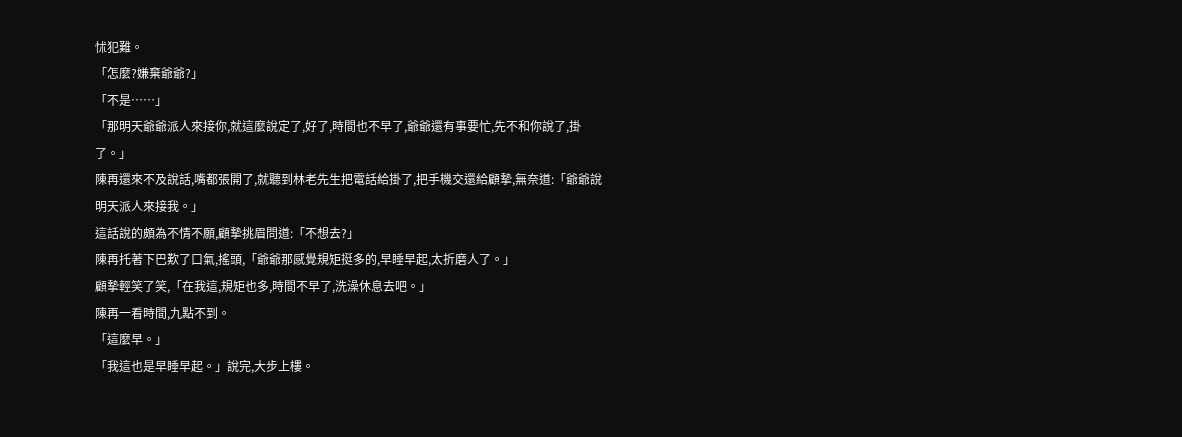怵犯難。
「怎麼?嫌棄爺爺?」
「不是……」
「那明天爺爺派人來接你,就這麼說定了,好了,時間也不早了,爺爺還有事要忙,先不和你說了,掛了。」
陳再還來不及說話,嘴都張開了,就聽到林老先生把電話給掛了,把手機交還給顧摯,無奈道:「爺爺說明天派人來接我。」
這話說的頗為不情不願,顧摯挑眉問道:「不想去?」
陳再托著下巴歎了口氣,搖頭,「爺爺那感覺規矩挺多的,早睡早起,太折磨人了。」
顧摯輕笑了笑,「在我這,規矩也多,時間不早了,洗澡休息去吧。」
陳再一看時間,九點不到。
「這麼早。」
「我這也是早睡早起。」說完,大步上樓。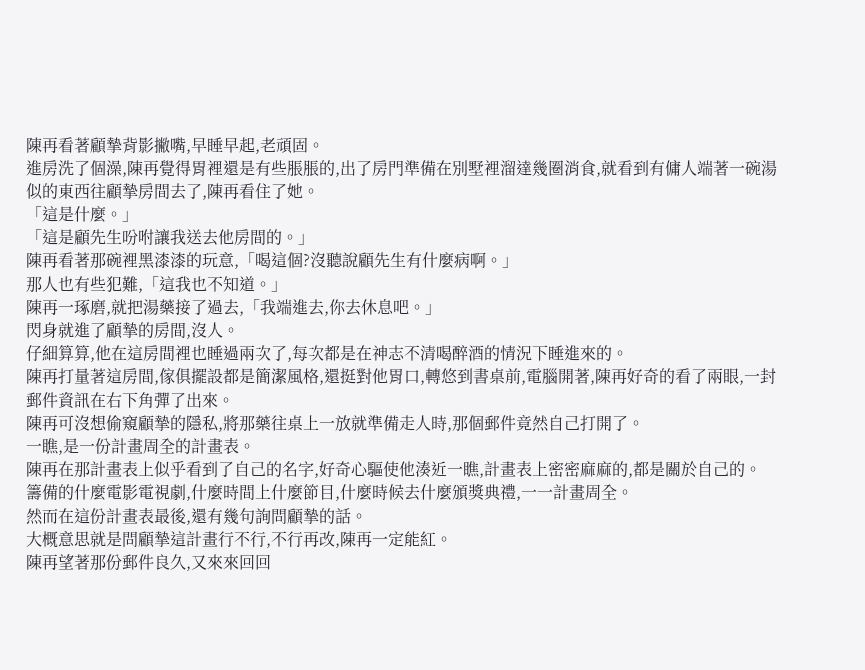陳再看著顧摯背影撇嘴,早睡早起,老頑固。
進房洗了個澡,陳再覺得胃裡還是有些脹脹的,出了房門準備在別墅裡溜達幾圈消食,就看到有傭人端著一碗湯似的東西往顧摯房間去了,陳再看住了她。
「這是什麼。」
「這是顧先生吩咐讓我送去他房間的。」
陳再看著那碗裡黑漆漆的玩意,「喝這個?沒聽說顧先生有什麼病啊。」
那人也有些犯難,「這我也不知道。」
陳再一琢磨,就把湯藥接了過去,「我端進去,你去休息吧。」
閃身就進了顧摯的房間,沒人。
仔細算算,他在這房間裡也睡過兩次了,每次都是在神志不清喝醉酒的情況下睡進來的。
陳再打量著這房間,傢俱擺設都是簡潔風格,還挺對他胃口,轉悠到書桌前,電腦開著,陳再好奇的看了兩眼,一封郵件資訊在右下角彈了出來。
陳再可沒想偷窺顧摯的隱私,將那藥往桌上一放就準備走人時,那個郵件竟然自己打開了。
一瞧,是一份計畫周全的計畫表。
陳再在那計畫表上似乎看到了自己的名字,好奇心驅使他湊近一瞧,計畫表上密密麻麻的,都是關於自己的。
籌備的什麼電影電視劇,什麼時間上什麼節目,什麼時候去什麼頒獎典禮,一一計畫周全。
然而在這份計畫表最後,還有幾句詢問顧摯的話。
大概意思就是問顧摯這計畫行不行,不行再改,陳再一定能紅。
陳再望著那份郵件良久,又來來回回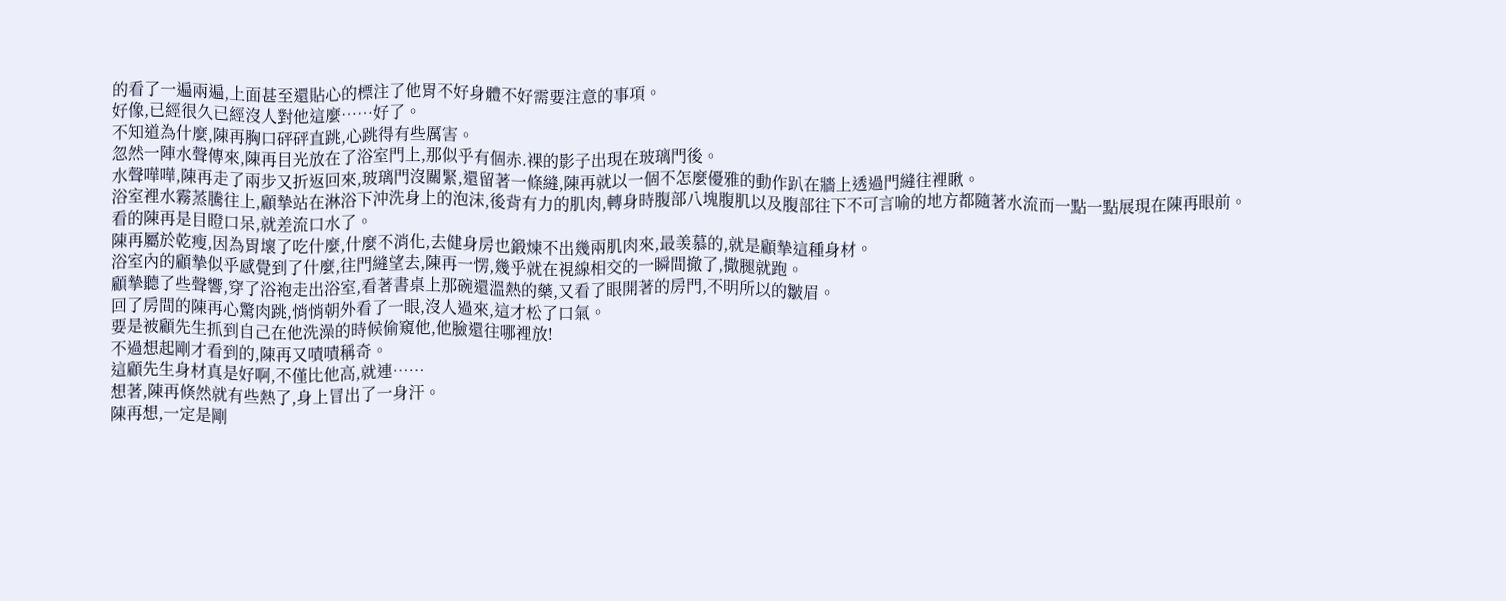的看了一遍兩遍,上面甚至還貼心的標注了他胃不好身體不好需要注意的事項。
好像,已經很久已經沒人對他這麼……好了。
不知道為什麼,陳再胸口砰砰直跳,心跳得有些厲害。
忽然一陣水聲傳來,陳再目光放在了浴室門上,那似乎有個赤.裸的影子出現在玻璃門後。
水聲嘩嘩,陳再走了兩步又折返回來,玻璃門沒關緊,還留著一條縫,陳再就以一個不怎麼優雅的動作趴在牆上透過門縫往裡瞅。
浴室裡水霧蒸騰往上,顧摯站在淋浴下沖洗身上的泡沫,後背有力的肌肉,轉身時腹部八塊腹肌以及腹部往下不可言喻的地方都隨著水流而一點一點展現在陳再眼前。
看的陳再是目瞪口呆,就差流口水了。
陳再屬於乾瘦,因為胃壞了吃什麼,什麼不消化,去健身房也鍛煉不出幾兩肌肉來,最羡慕的,就是顧摯這種身材。
浴室內的顧摯似乎感覺到了什麼,往門縫望去,陳再一愣,幾乎就在視線相交的一瞬間撤了,撒腿就跑。
顧摯聽了些聲響,穿了浴袍走出浴室,看著書桌上那碗還溫熱的藥,又看了眼開著的房門,不明所以的皺眉。
回了房間的陳再心驚肉跳,悄悄朝外看了一眼,沒人過來,這才松了口氣。
要是被顧先生抓到自己在他洗澡的時候偷窺他,他臉還往哪裡放!
不過想起剛才看到的,陳再又嘖嘖稱奇。
這顧先生身材真是好啊,不僅比他高,就連……
想著,陳再倏然就有些熱了,身上冒出了一身汗。
陳再想,一定是剛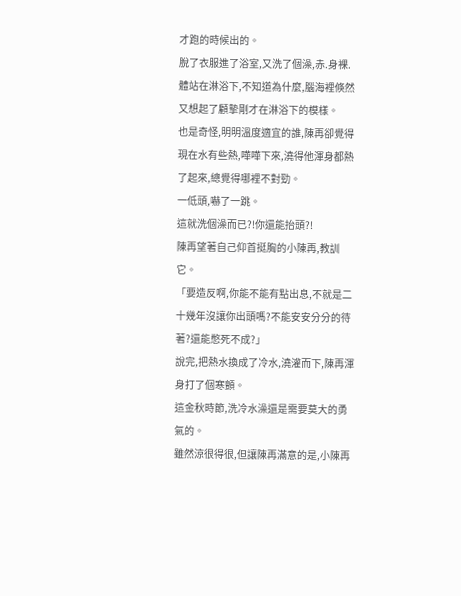才跑的時候出的。
脫了衣服進了浴室,又洗了個澡,赤.身裸.體站在淋浴下,不知道為什麼,腦海裡倏然又想起了顧摯剛才在淋浴下的模樣。
也是奇怪,明明溫度適宜的誰,陳再卻覺得現在水有些熱,嘩嘩下來,澆得他渾身都熱了起來,總覺得哪裡不對勁。
一低頭,嚇了一跳。
這就洗個澡而已?!你還能抬頭?!
陳再望著自己仰首挺胸的小陳再,教訓它。
「要造反啊,你能不能有點出息,不就是二十幾年沒讓你出頭嗎?不能安安分分的待著?還能憋死不成?」
說完,把熱水換成了冷水,澆灌而下,陳再渾身打了個寒顫。
這金秋時節,洗冷水澡還是需要莫大的勇氣的。
雖然涼很得很,但讓陳再滿意的是,小陳再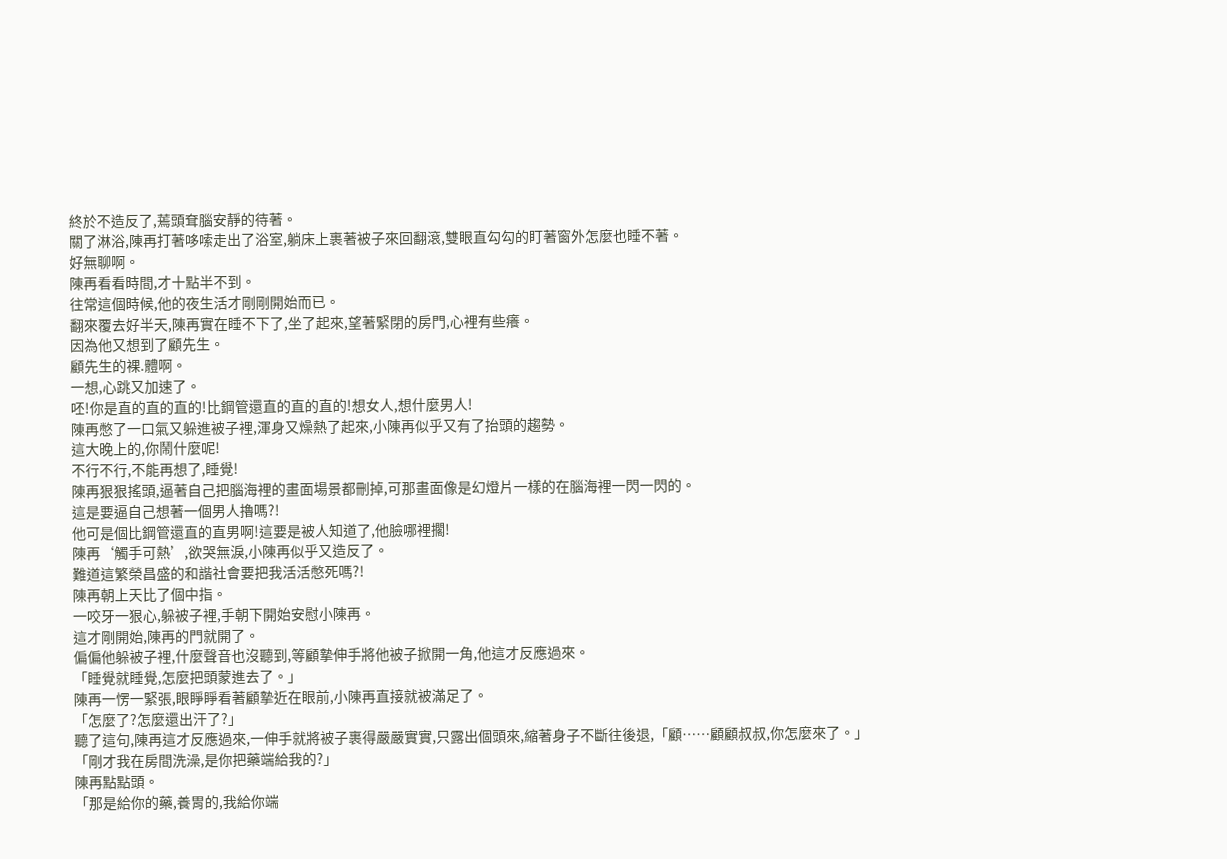終於不造反了,蔫頭耷腦安靜的待著。
關了淋浴,陳再打著哆嗦走出了浴室,躺床上裹著被子來回翻滾,雙眼直勾勾的盯著窗外怎麼也睡不著。
好無聊啊。
陳再看看時間,才十點半不到。
往常這個時候,他的夜生活才剛剛開始而已。
翻來覆去好半天,陳再實在睡不下了,坐了起來,望著緊閉的房門,心裡有些癢。
因為他又想到了顧先生。
顧先生的裸.體啊。
一想,心跳又加速了。
呸!你是直的直的直的!比鋼管還直的直的直的!想女人,想什麼男人!
陳再憋了一口氣又躲進被子裡,渾身又燥熱了起來,小陳再似乎又有了抬頭的趨勢。
這大晚上的,你鬧什麼呢!
不行不行,不能再想了,睡覺!
陳再狠狠搖頭,逼著自己把腦海裡的畫面場景都刪掉,可那畫面像是幻燈片一樣的在腦海裡一閃一閃的。
這是要逼自己想著一個男人擼嗎?!
他可是個比鋼管還直的直男啊!這要是被人知道了,他臉哪裡擱!
陳再‘觸手可熱’,欲哭無淚,小陳再似乎又造反了。
難道這繁榮昌盛的和諧社會要把我活活憋死嗎?!
陳再朝上天比了個中指。
一咬牙一狠心,躲被子裡,手朝下開始安慰小陳再。
這才剛開始,陳再的門就開了。
偏偏他躲被子裡,什麼聲音也沒聽到,等顧摯伸手將他被子掀開一角,他這才反應過來。
「睡覺就睡覺,怎麼把頭蒙進去了。」
陳再一愣一緊張,眼睜睜看著顧摯近在眼前,小陳再直接就被滿足了。
「怎麼了?怎麼還出汗了?」
聽了這句,陳再這才反應過來,一伸手就將被子裹得嚴嚴實實,只露出個頭來,縮著身子不斷往後退,「顧……顧顧叔叔,你怎麼來了。」
「剛才我在房間洗澡,是你把藥端給我的?」
陳再點點頭。
「那是給你的藥,養胃的,我給你端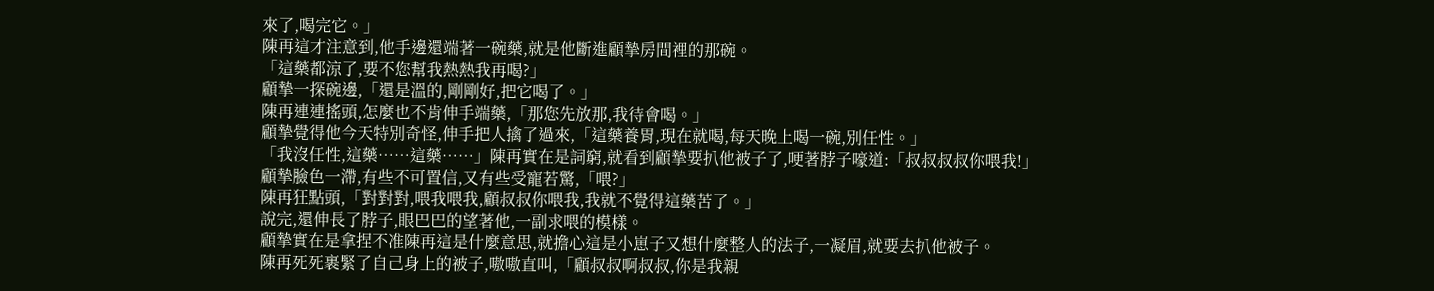來了,喝完它。」
陳再這才注意到,他手邊還端著一碗藥,就是他斷進顧摯房間裡的那碗。
「這藥都涼了,要不您幫我熱熱我再喝?」
顧摯一探碗邊,「還是溫的,剛剛好,把它喝了。」
陳再連連搖頭,怎麼也不肯伸手端藥,「那您先放那,我待會喝。」
顧摯覺得他今天特別奇怪,伸手把人擒了過來,「這藥養胃,現在就喝,每天晚上喝一碗,別任性。」
「我沒任性,這藥……這藥……」陳再實在是詞窮,就看到顧摯要扒他被子了,哽著脖子嚎道:「叔叔叔叔你喂我!」
顧摯臉色一滯,有些不可置信,又有些受寵若驚,「喂?」
陳再狂點頭,「對對對,喂我喂我,顧叔叔你喂我,我就不覺得這藥苦了。」
說完,還伸長了脖子,眼巴巴的望著他,一副求喂的模樣。
顧摯實在是拿捏不准陳再這是什麼意思,就擔心這是小崽子又想什麼整人的法子,一凝眉,就要去扒他被子。
陳再死死裹緊了自己身上的被子,嗷嗷直叫,「顧叔叔啊叔叔,你是我親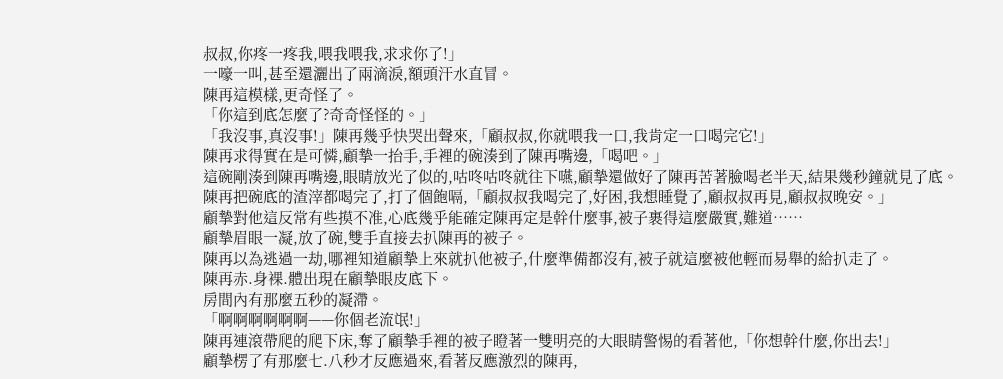叔叔,你疼一疼我,喂我喂我,求求你了!」
一嚎一叫,甚至還灑出了兩滴淚,額頭汗水直冒。
陳再這模樣,更奇怪了。
「你這到底怎麼了?奇奇怪怪的。」
「我沒事,真沒事!」陳再幾乎快哭出聲來,「顧叔叔,你就喂我一口,我肯定一口喝完它!」
陳再求得實在是可憐,顧摯一抬手,手裡的碗湊到了陳再嘴邊,「喝吧。」
這碗剛湊到陳再嘴邊,眼睛放光了似的,咕咚咕咚就往下嚥,顧摯還做好了陳再苦著臉喝老半天,結果幾秒鐘就見了底。
陳再把碗底的渣滓都喝完了,打了個飽嗝,「顧叔叔我喝完了,好困,我想睡覺了,顧叔叔再見,顧叔叔晚安。」
顧摯對他這反常有些摸不准,心底幾乎能確定陳再定是幹什麼事,被子裹得這麼嚴實,難道……
顧摯眉眼一凝,放了碗,雙手直接去扒陳再的被子。
陳再以為逃過一劫,哪裡知道顧摯上來就扒他被子,什麼準備都沒有,被子就這麼被他輕而易舉的給扒走了。
陳再赤.身裸.體出現在顧摯眼皮底下。
房間內有那麼五秒的凝滯。
「啊啊啊啊啊啊——你個老流氓!」
陳再連滾帶爬的爬下床,奪了顧摯手裡的被子瞪著一雙明亮的大眼睛警惕的看著他,「你想幹什麼,你出去!」
顧摯楞了有那麼七.八秒才反應過來,看著反應激烈的陳再,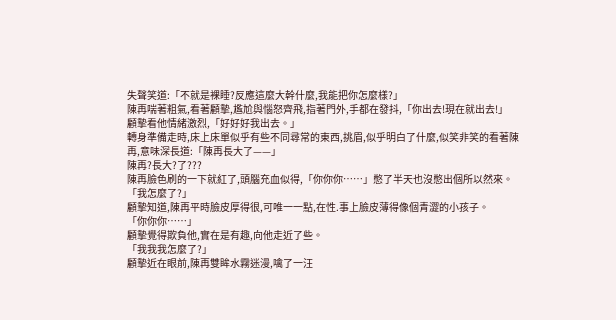失聲笑道:「不就是裸睡?反應這麼大幹什麼,我能把你怎麼樣?」
陳再喘著粗氣,看著顧摯,尷尬與惱怒齊飛,指著門外,手都在發抖,「你出去!現在就出去!」
顧摯看他情緒激烈,「好好好我出去。」
轉身準備走時,床上床單似乎有些不同尋常的東西,挑眉,似乎明白了什麼,似笑非笑的看著陳再,意味深長道:「陳再長大了——」
陳再?長大?了???
陳再臉色刷的一下就紅了,頭腦充血似得,「你你你……」憋了半天也沒憋出個所以然來。
「我怎麼了?」
顧摯知道,陳再平時臉皮厚得很,可唯一一點,在性.事上臉皮薄得像個青澀的小孩子。
「你你你……」
顧摯覺得欺負他,實在是有趣,向他走近了些。
「我我我怎麼了?」
顧摯近在眼前,陳再雙眸水霧迷漫,噙了一汪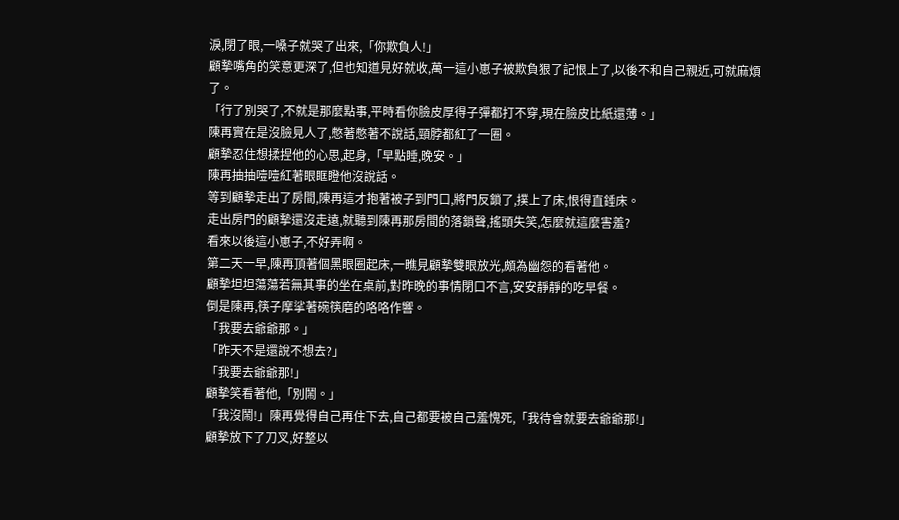淚,閉了眼,一嗓子就哭了出來,「你欺負人!」
顧摯嘴角的笑意更深了,但也知道見好就收,萬一這小崽子被欺負狠了記恨上了,以後不和自己親近,可就麻煩了。
「行了別哭了,不就是那麼點事,平時看你臉皮厚得子彈都打不穿,現在臉皮比紙還薄。」
陳再實在是沒臉見人了,憋著憋著不說話,頸脖都紅了一圈。
顧摯忍住想揉捏他的心思,起身,「早點睡,晚安。」
陳再抽抽噎噎紅著眼眶瞪他沒說話。
等到顧摯走出了房間,陳再這才抱著被子到門口,將門反鎖了,撲上了床,恨得直錘床。
走出房門的顧摯還沒走遠,就聽到陳再那房間的落鎖聲,搖頭失笑,怎麼就這麼害羞?
看來以後這小崽子,不好弄啊。
第二天一早,陳再頂著個黑眼圈起床,一瞧見顧摯雙眼放光,頗為幽怨的看著他。
顧摯坦坦蕩蕩若無其事的坐在桌前,對昨晚的事情閉口不言,安安靜靜的吃早餐。
倒是陳再,筷子摩挲著碗筷磨的咯咯作響。
「我要去爺爺那。」
「昨天不是還說不想去?」
「我要去爺爺那!」
顧摯笑看著他,「別鬧。」
「我沒鬧!」陳再覺得自己再住下去,自己都要被自己羞愧死,「我待會就要去爺爺那!」
顧摯放下了刀叉,好整以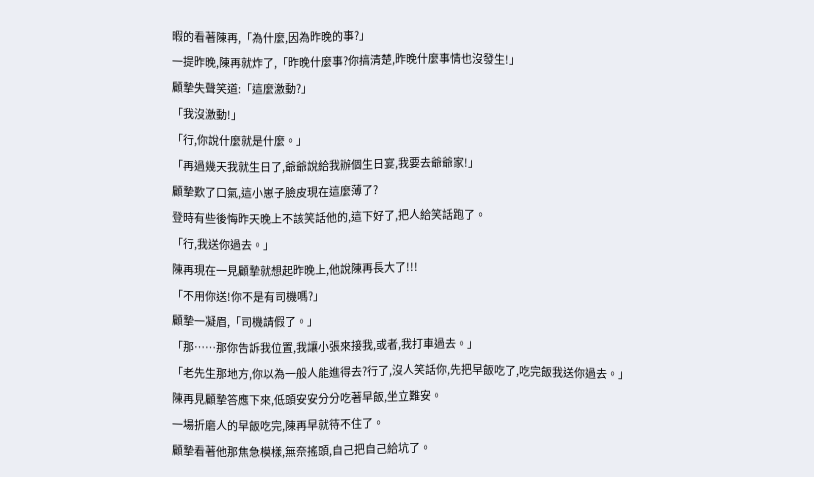暇的看著陳再,「為什麼,因為昨晚的事?」
一提昨晚,陳再就炸了,「昨晚什麼事?你搞清楚,昨晚什麼事情也沒發生!」
顧摯失聲笑道:「這麼激動?」
「我沒激動!」
「行,你說什麼就是什麼。」
「再過幾天我就生日了,爺爺說給我辦個生日宴,我要去爺爺家!」
顧摯歎了口氣,這小崽子臉皮現在這麼薄了?
登時有些後悔昨天晚上不該笑話他的,這下好了,把人給笑話跑了。
「行,我送你過去。」
陳再現在一見顧摯就想起昨晚上,他說陳再長大了!!!
「不用你送!你不是有司機嗎?」
顧摯一凝眉,「司機請假了。」
「那……那你告訴我位置,我讓小張來接我,或者,我打車過去。」
「老先生那地方,你以為一般人能進得去?行了,沒人笑話你,先把早飯吃了,吃完飯我送你過去。」
陳再見顧摯答應下來,低頭安安分分吃著早飯,坐立難安。
一場折磨人的早飯吃完,陳再早就待不住了。
顧摯看著他那焦急模樣,無奈搖頭,自己把自己給坑了。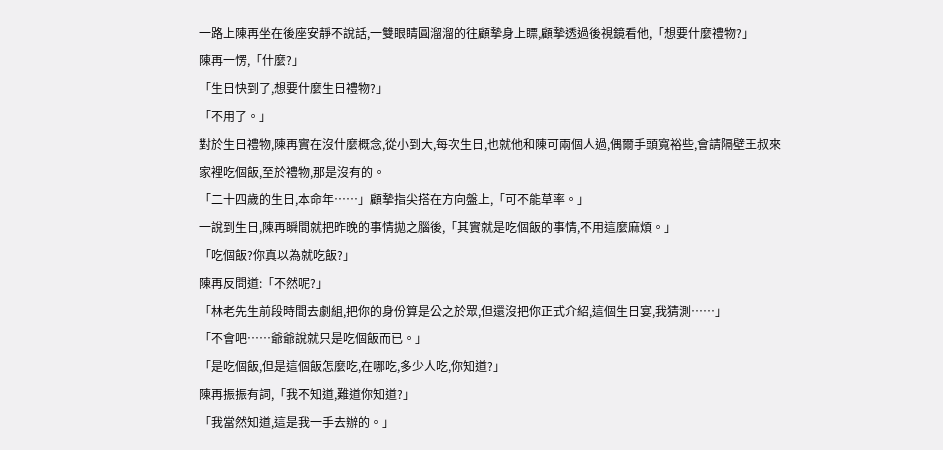一路上陳再坐在後座安靜不說話,一雙眼睛圓溜溜的往顧摯身上瞟,顧摯透過後視鏡看他,「想要什麼禮物?」
陳再一愣,「什麼?」
「生日快到了,想要什麼生日禮物?」
「不用了。」
對於生日禮物,陳再實在沒什麼概念,從小到大,每次生日,也就他和陳可兩個人過,偶爾手頭寬裕些,會請隔壁王叔來家裡吃個飯,至於禮物,那是沒有的。
「二十四歲的生日,本命年……」顧摯指尖搭在方向盤上,「可不能草率。」
一說到生日,陳再瞬間就把昨晚的事情拋之腦後,「其實就是吃個飯的事情,不用這麼麻煩。」
「吃個飯?你真以為就吃飯?」
陳再反問道:「不然呢?」
「林老先生前段時間去劇組,把你的身份算是公之於眾,但還沒把你正式介紹,這個生日宴,我猜測……」
「不會吧……爺爺說就只是吃個飯而已。」
「是吃個飯,但是這個飯怎麼吃,在哪吃,多少人吃,你知道?」
陳再振振有詞,「我不知道,難道你知道?」
「我當然知道,這是我一手去辦的。」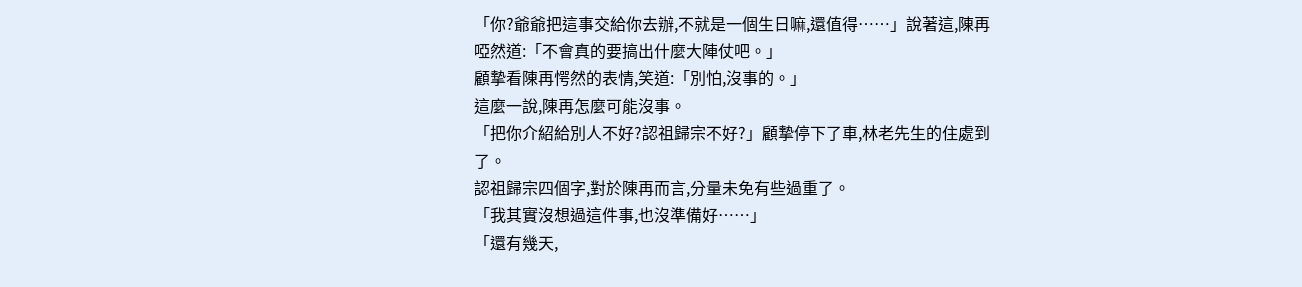「你?爺爺把這事交給你去辦,不就是一個生日嘛,還值得……」說著這,陳再啞然道:「不會真的要搞出什麼大陣仗吧。」
顧摯看陳再愕然的表情,笑道:「別怕,沒事的。」
這麼一說,陳再怎麼可能沒事。
「把你介紹給別人不好?認祖歸宗不好?」顧摯停下了車,林老先生的住處到了。
認祖歸宗四個字,對於陳再而言,分量未免有些過重了。
「我其實沒想過這件事,也沒準備好……」
「還有幾天,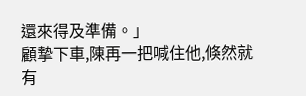還來得及準備。」
顧摯下車,陳再一把喊住他,倏然就有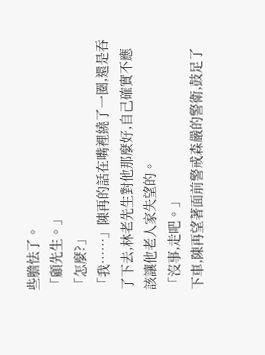些膽怯了。
「顧先生。」
「怎麼?」
「我……」陳再的話在嘴裡繞了一圈,還是吞了下去,林老先生對他那麼好,自己確實不應該讓他老人家失望的。
「沒事,走吧。」
下車,陳再望著面前警戒森嚴的警衛,鼓足了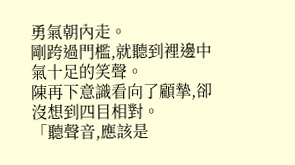勇氣朝內走。
剛跨過門檻,就聽到裡邊中氣十足的笑聲。
陳再下意識看向了顧摯,卻沒想到四目相對。
「聽聲音,應該是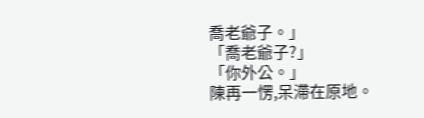喬老爺子。」
「喬老爺子?」
「你外公。」
陳再一愣,呆滯在原地。